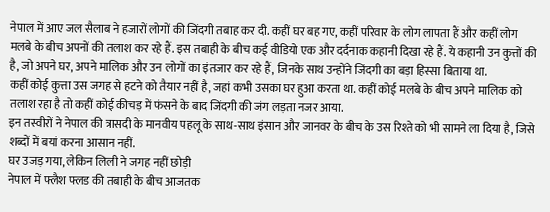नेपाल में आए जल सैलाब ने हजारों लोगों की जिंदगी तबाह कर दी. कहीं घर बह गए, कहीं परिवार के लोग लापता हैं और कहीं लोग मलबे के बीच अपनों की तलाश कर रहे हैं. इस तबाही के बीच कई वीडियो एक और दर्दनाक कहानी दिखा रहे हैं. ये कहानी उन कुत्तों की है, जो अपने घर, अपने मालिक और उन लोगों का इंतजार कर रहे हैं, जिनके साथ उन्होंने जिंदगी का बड़ा हिस्सा बिताया था.
कहीं कोई कुत्ता उस जगह से हटने को तैयार नहीं है, जहां कभी उसका घर हुआ करता था. कहीं कोई मलबे के बीच अपने मालिक को तलाश रहा है तो कहीं कोई कीचड़ में फंसने के बाद जिंदगी की जंग लड़ता नजर आया.
इन तस्वीरों ने नेपाल की त्रासदी के मानवीय पहलू के साथ-साथ इंसान और जानवर के बीच के उस रिश्ते को भी सामने ला दिया है, जिसे शब्दों में बयां करना आसान नहीं.
घर उजड़ गया, लेकिन लिली ने जगह नहीं छोड़ी
नेपाल में फ्लैश फ्लड की तबाही के बीच आजतक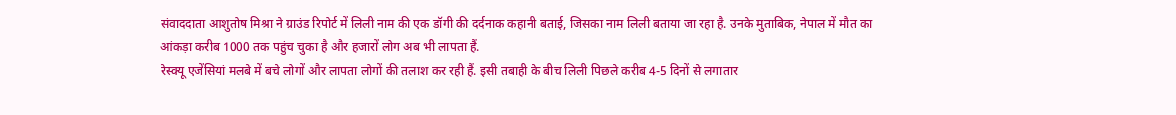संवाददाता आशुतोष मिश्रा ने ग्राउंड रिपोर्ट में लिली नाम की एक डॉगी की दर्दनाक कहानी बताई, जिसका नाम लिली बताया जा रहा है. उनके मुताबिक, नेपाल में मौत का आंकड़ा करीब 1000 तक पहुंच चुका है और हजारों लोग अब भी लापता हैं.
रेस्क्यू एजेंसियां मलबे में बचे लोगों और लापता लोगों की तलाश कर रही हैं. इसी तबाही के बीच लिली पिछले करीब 4-5 दिनों से लगातार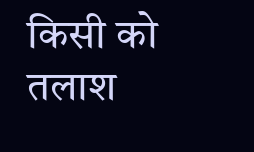किसी को तलाश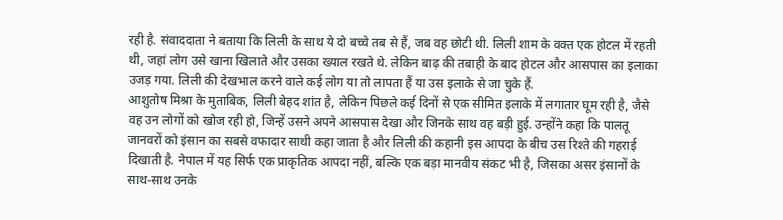रही है. संवाददाता ने बताया कि लिली के साथ ये दो बच्चे तब से हैं, जब वह छोटी थी. लिली शाम के वक्त एक होटल में रहती थी, जहां लोग उसे खाना खिलाते और उसका ख्याल रखते थे. लेकिन बाढ़ की तबाही के बाद होटल और आसपास का इलाका उजड़ गया. लिली की देखभाल करने वाले कई लोग या तो लापता हैं या उस इलाके से जा चुके हैं.
आशुतोष मिश्रा के मुताबिक, लिली बेहद शांत है, लेकिन पिछले कई दिनों से एक सीमित इलाके में लगातार घूम रही है, जैसे वह उन लोगों को खोज रही हो, जिन्हें उसने अपने आसपास देखा और जिनके साथ वह बड़ी हुई. उन्होंने कहा कि पालतू जानवरों को इंसान का सबसे वफादार साथी कहा जाता है और लिली की कहानी इस आपदा के बीच उस रिश्ते की गहराई दिखाती है. नेपाल में यह सिर्फ एक प्राकृतिक आपदा नहीं, बल्कि एक बड़ा मानवीय संकट भी है, जिसका असर इंसानों के साथ-साथ उनके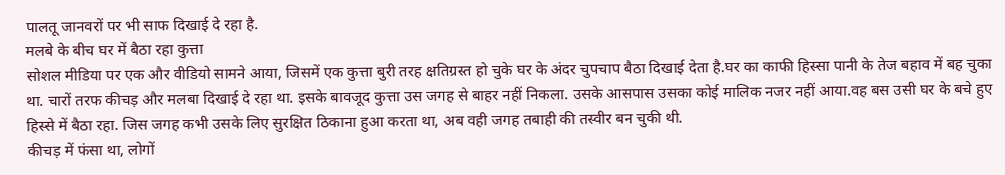पालतू जानवरों पर भी साफ दिखाई दे रहा है.
मलबे के बीच घर में बैठा रहा कुत्ता
सोशल मीडिया पर एक और वीडियो सामने आया, जिसमें एक कुत्ता बुरी तरह क्षतिग्रस्त हो चुके घर के अंदर चुपचाप बैठा दिखाई देता है.घर का काफी हिस्सा पानी के तेज बहाव में बह चुका था. चारों तरफ कीचड़ और मलबा दिखाई दे रहा था. इसके बावजूद कुत्ता उस जगह से बाहर नहीं निकला. उसके आसपास उसका कोई मालिक नजर नहीं आया.वह बस उसी घर के बचे हुए हिस्से में बैठा रहा. जिस जगह कभी उसके लिए सुरक्षित ठिकाना हुआ करता था, अब वही जगह तबाही की तस्वीर बन चुकी थी.
कीचड़ में फंसा था, लोगों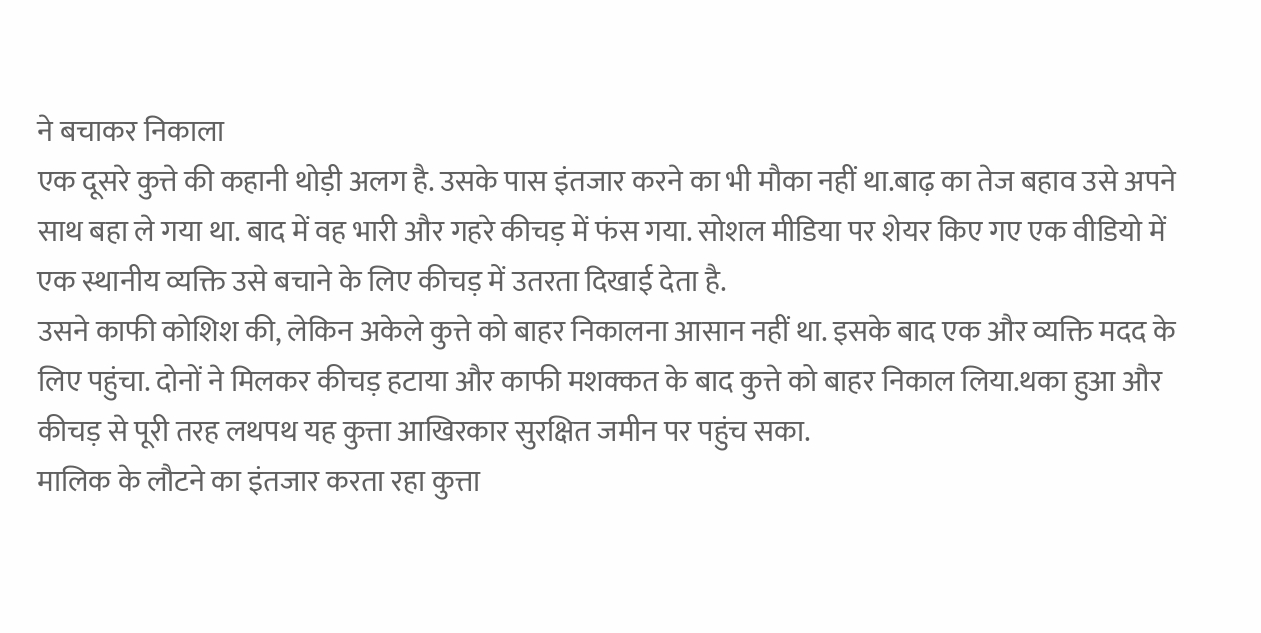ने बचाकर निकाला
एक दूसरे कुत्ते की कहानी थोड़ी अलग है. उसके पास इंतजार करने का भी मौका नहीं था.बाढ़ का तेज बहाव उसे अपने साथ बहा ले गया था. बाद में वह भारी और गहरे कीचड़ में फंस गया. सोशल मीडिया पर शेयर किए गए एक वीडियो में एक स्थानीय व्यक्ति उसे बचाने के लिए कीचड़ में उतरता दिखाई देता है.
उसने काफी कोशिश की, लेकिन अकेले कुत्ते को बाहर निकालना आसान नहीं था. इसके बाद एक और व्यक्ति मदद के लिए पहुंचा. दोनों ने मिलकर कीचड़ हटाया और काफी मशक्कत के बाद कुत्ते को बाहर निकाल लिया.थका हुआ और कीचड़ से पूरी तरह लथपथ यह कुत्ता आखिरकार सुरक्षित जमीन पर पहुंच सका.
मालिक के लौटने का इंतजार करता रहा कुत्ता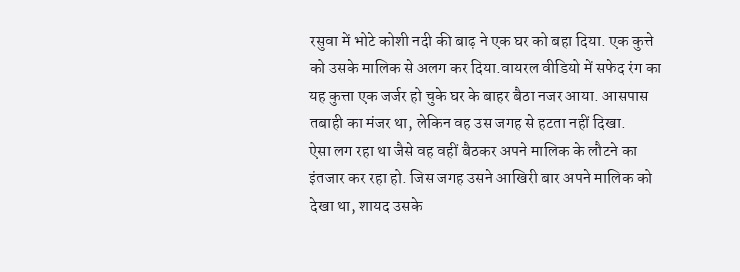रसुवा में भोटे कोशी नदी की बाढ़ ने एक घर को बहा दिया. एक कुत्ते को उसके मालिक से अलग कर दिया.वायरल वीडियो में सफेद रंग का यह कुत्ता एक जर्जर हो चुके घर के बाहर बैठा नजर आया. आसपास तबाही का मंजर था, लेकिन वह उस जगह से हटता नहीं दिखा.
ऐसा लग रहा था जैसे वह वहीं बैठकर अपने मालिक के लौटने का इंतजार कर रहा हो. जिस जगह उसने आखिरी बार अपने मालिक को देखा था, शायद उसके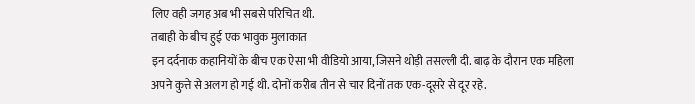लिए वही जगह अब भी सबसे परिचित थी.
तबाही के बीच हुई एक भावुक मुलाकात
इन दर्दनाक कहानियों के बीच एक ऐसा भी वीडियो आया, जिसने थोड़ी तसल्ली दी. बाढ़ के दौरान एक महिला अपने कुत्ते से अलग हो गई थी. दोनों करीब तीन से चार दिनों तक एक-दूसरे से दूर रहे.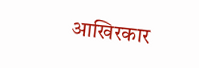आखिरकार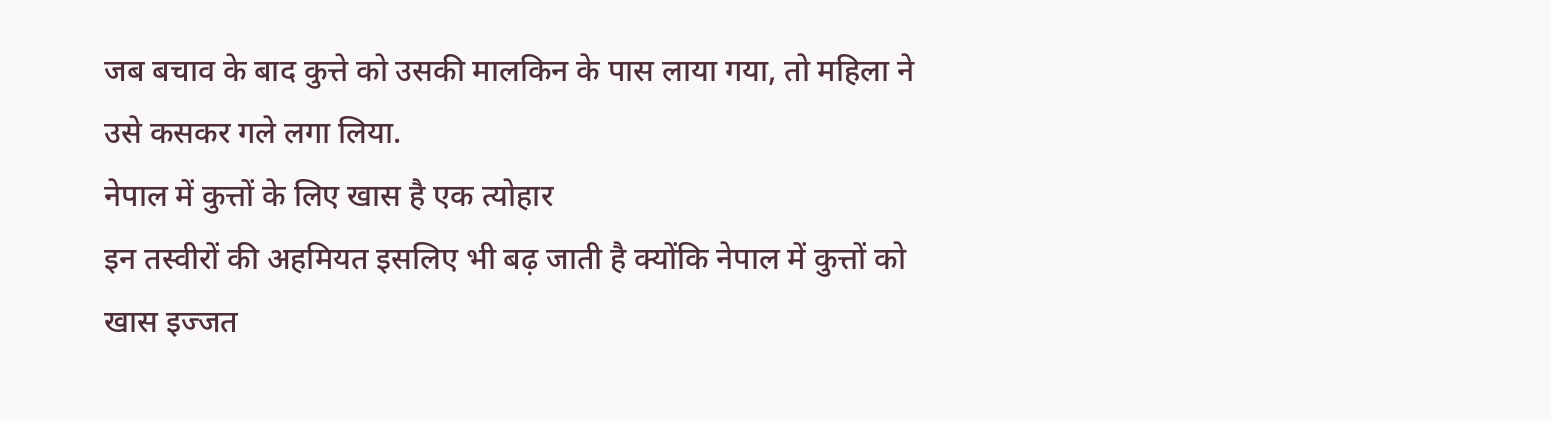जब बचाव के बाद कुत्ते को उसकी मालकिन के पास लाया गया, तो महिला ने उसे कसकर गले लगा लिया.
नेपाल में कुत्तों के लिए खास है एक त्योहार
इन तस्वीरों की अहमियत इसलिए भी बढ़ जाती है क्योंकि नेपाल में कुत्तों को खास इज्जत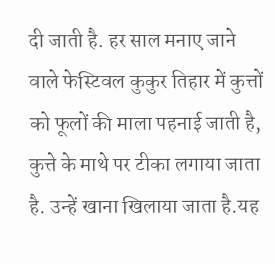दी जाती है. हर साल मनाए जाने वाले फेस्टिवल कुकुर तिहार में कुत्तों को फूलों की माला पहनाई जाती है, कुत्ते के माथे पर टीका लगाया जाता है. उन्हें खाना खिलाया जाता है.यह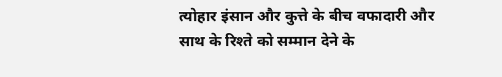त्योहार इंसान और कुत्ते के बीच वफादारी और साथ के रिश्ते को सम्मान देने के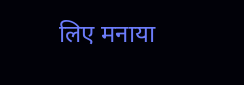लिए मनाया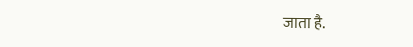जाता है.